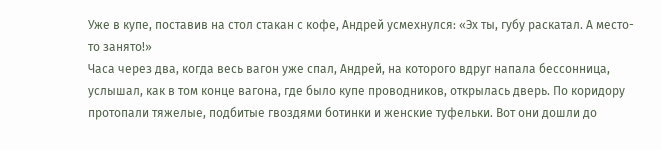Уже в купе, поставив на стол стакан с кофе, Андрей усмехнулся: «Эх ты, губу раскатал. А место-то занято!»
Часа через два, когда весь вагон уже спал, Андрей, на которого вдруг напала бессонница, услышал, как в том конце вагона, где было купе проводников, открылась дверь. По коридору протопали тяжелые, подбитые гвоздями ботинки и женские туфельки. Вот они дошли до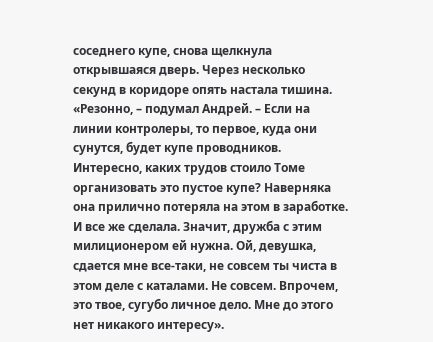соседнего купе, снова щелкнула открывшаяся дверь. Через несколько секунд в коридоре опять настала тишина.
«Резонно, – подумал Андрей. – Если на линии контролеры, то первое, куда они сунутся, будет купе проводников. Интересно, каких трудов стоило Томе организовать это пустое купе? Наверняка она прилично потеряла на этом в заработке. И все же сделала. Значит, дружба с этим милиционером ей нужна. Ой, девушка, сдается мне все-таки, не совсем ты чиста в этом деле с каталами. Не совсем. Впрочем, это твое, сугубо личное дело. Мне до этого нет никакого интересу».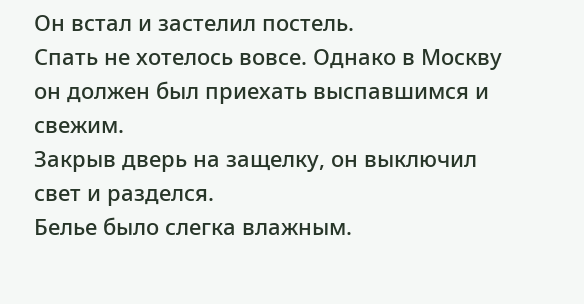Он встал и застелил постель.
Спать не хотелось вовсе. Однако в Москву он должен был приехать выспавшимся и свежим.
Закрыв дверь на защелку, он выключил свет и разделся.
Белье было слегка влажным.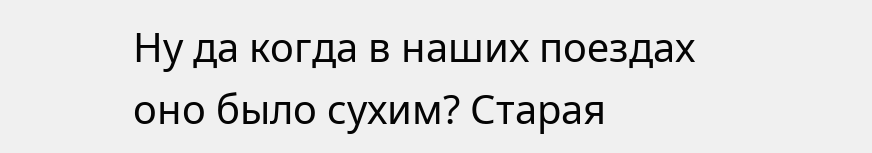Ну да когда в наших поездах оно было сухим? Старая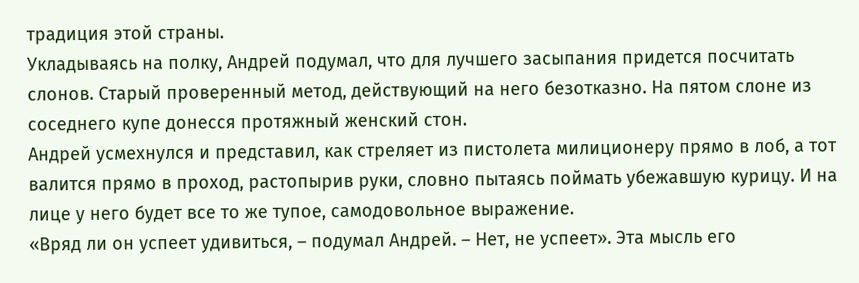традиция этой страны.
Укладываясь на полку, Андрей подумал, что для лучшего засыпания придется посчитать слонов. Старый проверенный метод, действующий на него безотказно. На пятом слоне из соседнего купе донесся протяжный женский стон.
Андрей усмехнулся и представил, как стреляет из пистолета милиционеру прямо в лоб, а тот валится прямо в проход, растопырив руки, словно пытаясь поймать убежавшую курицу. И на лице у него будет все то же тупое, самодовольное выражение.
«Вряд ли он успеет удивиться, – подумал Андрей. – Нет, не успеет». Эта мысль его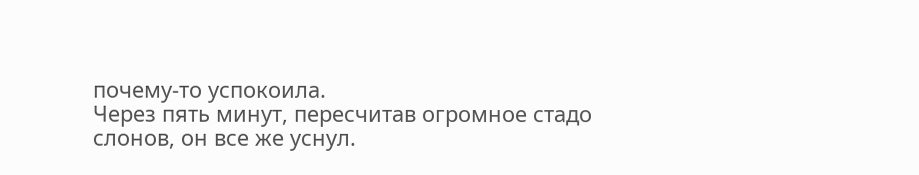почему-то успокоила.
Через пять минут, пересчитав огромное стадо слонов, он все же уснул.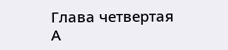Глава четвертая
А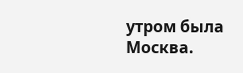утром была Москва.